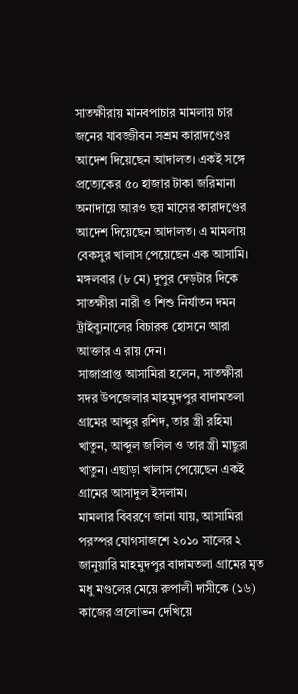সাতক্ষীরায় মানবপাচার মামলায় চার জনের যাবজ্জীবন সশ্রম কারাদণ্ডের আদেশ দিয়েছেন আদালত। একই সঙ্গে প্রত্যেকের ৫০ হাজার টাকা জরিমানা অনাদায়ে আরও ছয় মাসের কারাদণ্ডের আদেশ দিয়েছেন আদালত। এ মামলায় বেকসুর খালাস পেয়েছেন এক আসামি। মঙ্গলবার (৮ মে) দুপুর দেড়টার দিকে সাতক্ষীরা নারী ও শিশু নির্যাতন দমন ট্রাইব্যুনালের বিচারক হোসনে আরা আক্তার এ রায় দেন।
সাজাপ্রাপ্ত আসামিরা হলেন, সাতক্ষীরা সদর উপজেলার মাহমুদপুর বাদামতলা গ্রামের আব্দুর রশিদ, তার স্ত্রী রহিমা খাতুন, আব্দুল জলিল ও তার স্ত্রী মাছুরা খাতুন। এছাড়া খালাস পেয়েছেন একই গ্রামের আসাদুল ইসলাম।
মামলার বিবরণে জানা যায়, আসামিরা পরস্পর যোগসাজশে ২০১০ সালের ২ জানুয়ারি মাহমুদপুর বাদামতলা গ্রামের মৃত মধু মণ্ডলের মেয়ে রুপালী দাসীকে (১৬) কাজের প্রলোভন দেখিয়ে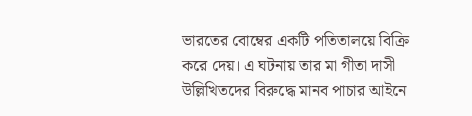ভারতের বোম্বের একটি পতিতালয়ে বিক্রি করে দেয়। এ ঘটনায় তার মা গীতা দাসী উল্লিখিতদের বিরুদ্ধে মানব পাচার আইনে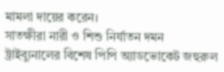মামলা দায়ের করেন।
সাতক্ষীরা নারী ও শিশু নির্যাতন দমন ট্রাইব্যুনালের বিশেষ পিপি অ্যাডভোকেট জহুরুল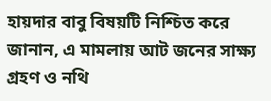হায়দার বাবু বিষয়টি নিশ্চিত করে জানান, এ মামলায় আট জনের সাক্ষ্য গ্রহণ ও নথি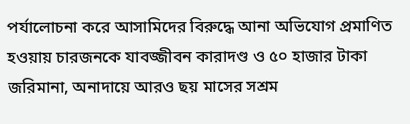পর্যালোচনা করে আসামিদের বিরুদ্ধে আনা অভিযোগ প্রমাণিত হওয়ায় চারজনকে যাবজ্জীবন কারাদণ্ড ও ৫০ হাজার টাকা জরিমানা, অনাদায়ে আরও ছয় মাসের সশ্রম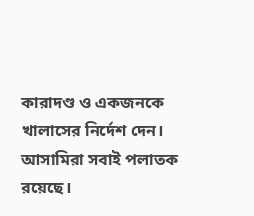কারাদণ্ড ও একজনকে খালাসের নির্দেশ দেন। আসামিরা সবাই পলাতক রয়েছে।